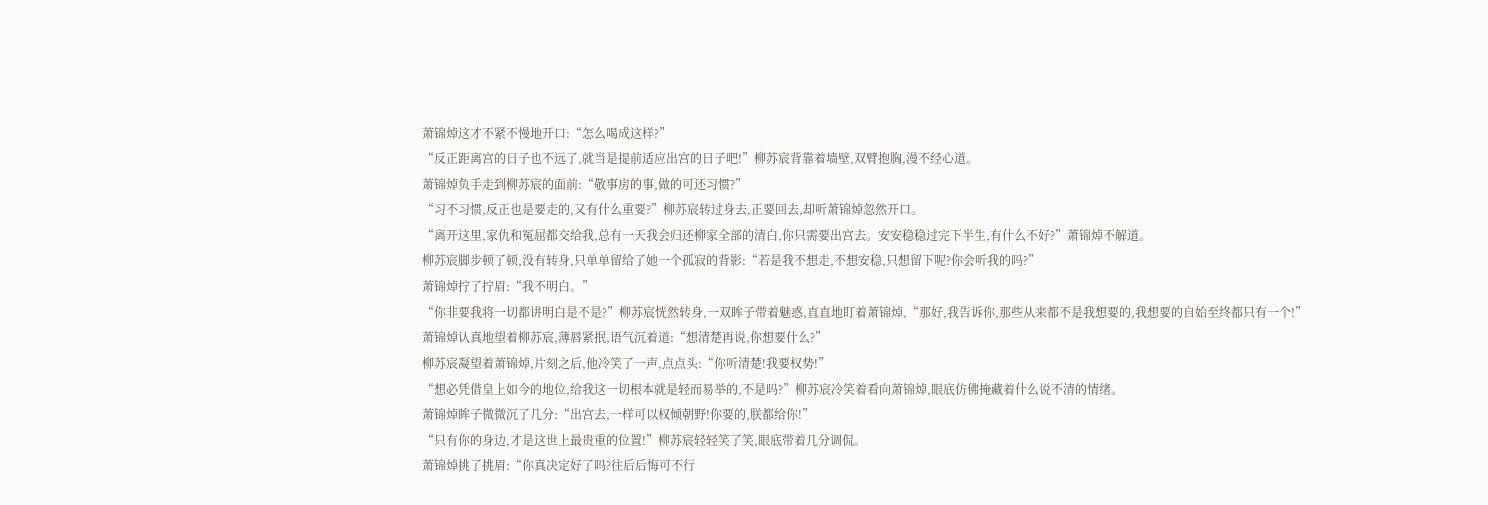萧锦焯这才不紧不慢地开口:“怎么喝成这样?”
“反正距离宫的日子也不远了,就当是提前适应出宫的日子吧!”柳苏宸背靠着墙壁,双臂抱胸,漫不经心道。
萧锦焯负手走到柳苏宸的面前:“敬事房的事,做的可还习惯?”
“习不习惯,反正也是要走的,又有什么重要?”柳苏宸转过身去,正要回去,却听萧锦焯忽然开口。
“离开这里,家仇和冤屈都交给我,总有一天我会归还柳家全部的清白,你只需要出宫去。安安稳稳过完下半生,有什么不好?”萧锦焯不解道。
柳苏宸脚步顿了顿,没有转身,只单单留给了她一个孤寂的背影:“若是我不想走,不想安稳,只想留下呢?你会听我的吗?”
萧锦焯拧了拧眉:“我不明白。”
“你非要我将一切都讲明白是不是?”柳苏宸恍然转身,一双眸子带着魅惑,直直地盯着萧锦焯,“那好,我告诉你,那些从来都不是我想要的,我想要的自始至终都只有一个!”
萧锦焯认真地望着柳苏宸,薄唇紧抿,语气沉着道:“想清楚再说,你想要什么?”
柳苏宸凝望着萧锦焯,片刻之后,他冷笑了一声,点点头:“你听清楚!我要权势!”
“想必凭借皇上如今的地位,给我这一切根本就是轻而易举的,不是吗?”柳苏宸冷笑着看向萧锦焯,眼底仿佛掩藏着什么说不清的情绪。
萧锦焯眸子微微沉了几分:“出宫去,一样可以权倾朝野!你要的,朕都给你!”
“只有你的身边,才是这世上最贵重的位置!”柳苏宸轻轻笑了笑,眼底带着几分调侃。
萧锦焯挑了挑眉:“你真决定好了吗?往后后悔可不行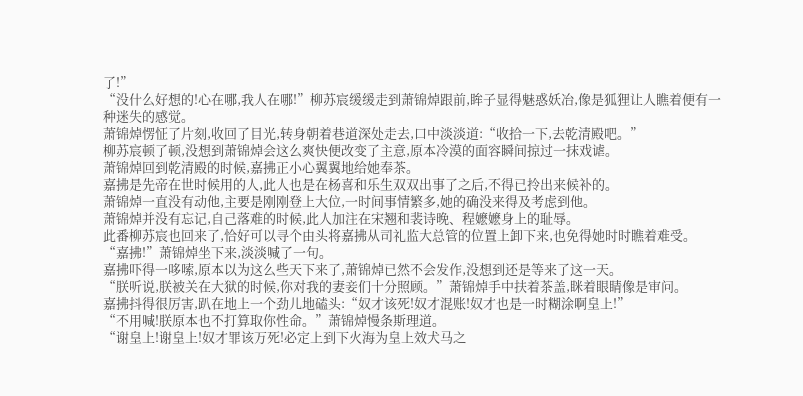了!”
“没什么好想的!心在哪,我人在哪!”柳苏宸缓缓走到萧锦焯跟前,眸子显得魅惑妖冶,像是狐狸让人瞧着便有一种迷失的感觉。
萧锦焯愣怔了片刻,收回了目光,转身朝着巷道深处走去,口中淡淡道:“收拾一下,去乾清殿吧。”
柳苏宸顿了顿,没想到萧锦焯会这么爽快便改变了主意,原本冷漠的面容瞬间掠过一抹戏谑。
萧锦焯回到乾清殿的时候,嘉拂正小心翼翼地给她奉茶。
嘉拂是先帝在世时候用的人,此人也是在杨喜和乐生双双出事了之后,不得已拎出来候补的。
萧锦焯一直没有动他,主要是刚刚登上大位,一时间事情繁多,她的确没来得及考虑到他。
萧锦焯并没有忘记,自己落难的时候,此人加注在宋翘和裴诗晚、程嬷嬷身上的耻辱。
此番柳苏宸也回来了,恰好可以寻个由头将嘉拂从司礼监大总管的位置上卸下来,也免得她时时瞧着难受。
“嘉拂!”萧锦焯坐下来,淡淡喊了一句。
嘉拂吓得一哆嗦,原本以为这么些天下来了,萧锦焯已然不会发作,没想到还是等来了这一天。
“朕听说,朕被关在大狱的时候,你对我的妻妾们十分照顾。”萧锦焯手中扶着茶盖,眯着眼睛像是审问。
嘉拂抖得很厉害,趴在地上一个劲儿地磕头:“奴才该死!奴才混账!奴才也是一时糊涂啊皇上!”
“不用喊!朕原本也不打算取你性命。”萧锦焯慢条斯理道。
“谢皇上!谢皇上!奴才罪该万死!必定上到下火海为皇上效犬马之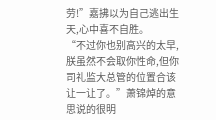劳!”嘉拂以为自己逃出生天,心中喜不自胜。
“不过你也别高兴的太早,朕虽然不会取你性命,但你司礼监大总管的位置合该让一让了。”萧锦焯的意思说的很明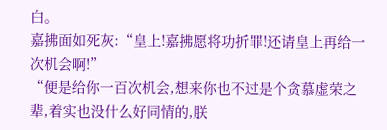白。
嘉拂面如死灰:“皇上!嘉拂愿将功折罪!还请皇上再给一次机会啊!”
“便是给你一百次机会,想来你也不过是个贪慕虚荣之辈,着实也没什么好同情的,朕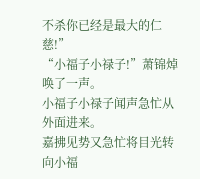不杀你已经是最大的仁慈!”
“小福子小禄子!”萧锦焯唤了一声。
小福子小禄子闻声急忙从外面进来。
嘉拂见势又急忙将目光转向小福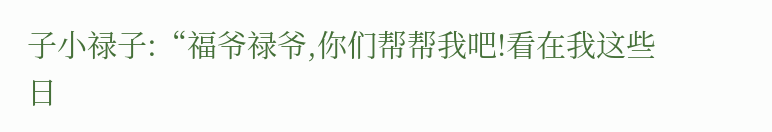子小禄子:“福爷禄爷,你们帮帮我吧!看在我这些日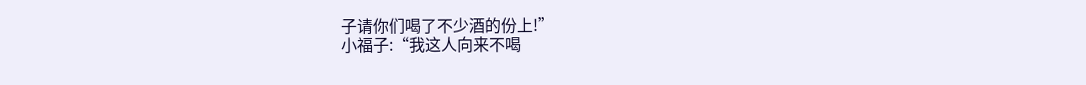子请你们喝了不少酒的份上!”
小福子:“我这人向来不喝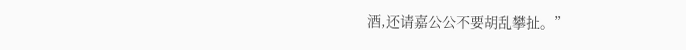酒,还请嘉公公不要胡乱攀扯。”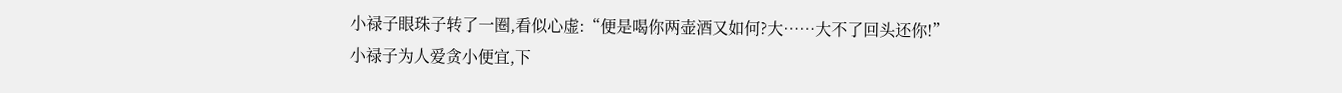小禄子眼珠子转了一圈,看似心虚:“便是喝你两壶酒又如何?大……大不了回头还你!”
小禄子为人爱贪小便宜,下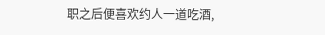职之后便喜欢约人一道吃酒,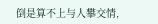倒是算不上与人攀交情,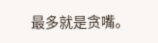最多就是贪嘴。